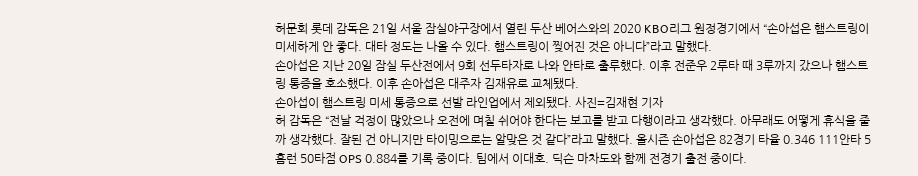허문회 롯데 감독은 21일 서울 잠실야구장에서 열린 두산 베어스와의 2020 KBO리그 원정경기에서 “손아섭은 햄스트링이 미세하게 안 좋다. 대타 정도는 나올 수 있다. 햄스트링이 찢어진 것은 아니다”라고 말했다.
손아섭은 지난 20일 잠실 두산전에서 9회 선두타자로 나와 안타로 출루했다. 이후 전준우 2루타 때 3루까지 갔으나 햄스트링 통증을 호소했다. 이후 손아섭은 대주자 김재유로 교체됐다.
손아섭이 햄스트링 미세 통증으로 선발 라인업에서 제외됐다. 사진=김재현 기자
허 감독은 “전날 걱정이 많았으나 오전에 며칠 쉬어야 한다는 보고를 받고 다행이라고 생각했다. 아무래도 어떻게 휴식을 줄까 생각했다. 잘된 건 아니지만 타이밍으로는 알맞은 것 같다”라고 말했다. 올시즌 손아섭은 82경기 타율 0.346 111안타 5홈런 50타점 OPS 0.884를 기록 중이다. 팀에서 이대호. 딕슨 마차도와 함께 전경기 출전 중이다.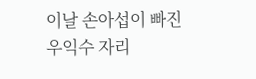이날 손아섭이 빠진 우익수 자리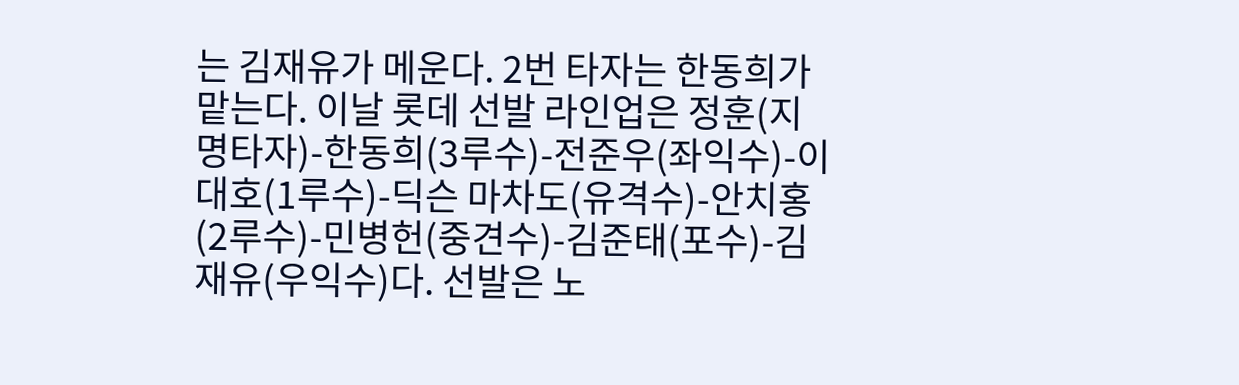는 김재유가 메운다. 2번 타자는 한동희가 맡는다. 이날 롯데 선발 라인업은 정훈(지명타자)-한동희(3루수)-전준우(좌익수)-이대호(1루수)-딕슨 마차도(유격수)-안치홍(2루수)-민병헌(중견수)-김준태(포수)-김재유(우익수)다. 선발은 노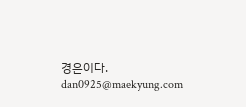경은이다. dan0925@maekyung.com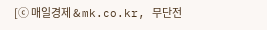[ⓒ 매일경제 & mk.co.kr, 무단전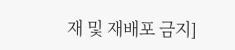재 및 재배포 금지]